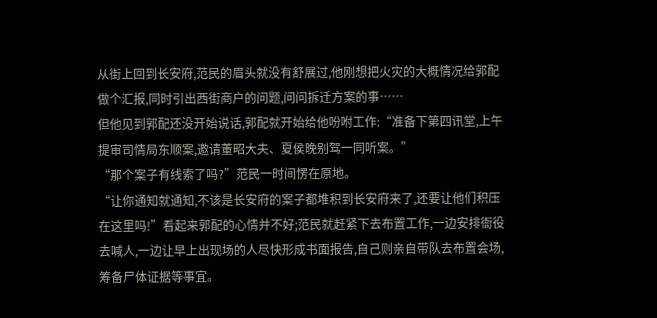从街上回到长安府,范民的眉头就没有舒展过,他刚想把火灾的大概情况给郭配做个汇报,同时引出西街商户的问题,问问拆迁方案的事……
但他见到郭配还没开始说话,郭配就开始给他吩咐工作:“准备下第四讯堂,上午提审司情局东顺案,邀请董昭大夫、夏侯晚别驾一同听案。”
“那个案子有线索了吗?”范民一时间愣在原地。
“让你通知就通知,不该是长安府的案子都堆积到长安府来了,还要让他们积压在这里吗!”看起来郭配的心情并不好;范民就赶紧下去布置工作,一边安排衙役去喊人,一边让早上出现场的人尽快形成书面报告,自己则亲自带队去布置会场,筹备尸体证据等事宜。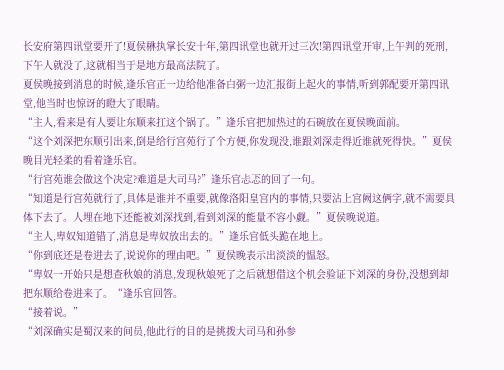长安府第四讯堂要开了!夏侯楙执掌长安十年,第四讯堂也就开过三次!第四讯堂开审,上午判的死刑,下午人就没了,这就相当于是地方最高法院了。
夏侯晚接到消息的时候,逢乐官正一边给他准备白粥一边汇报街上起火的事情,听到郭配要开第四讯堂,他当时也惊讶的瞪大了眼睛。
“主人,看来是有人要让东顺来扛这个锅了。”逢乐官把加热过的石碗放在夏侯晚面前。
“这个刘深把东顺引出来,倒是给行宫苑行了个方便,你发现没,谁跟刘深走得近谁就死得快。”夏侯晚目光轻柔的看着逢乐官。
“行宫苑谁会做这个决定?难道是大司马?”逢乐官忐忑的回了一句。
“知道是行宫苑就行了,具体是谁并不重要,就像洛阳皇宫内的事情,只要沾上宫阙这俩字,就不需要具体下去了。人埋在地下还能被刘深找到,看到刘深的能量不容小觑。”夏侯晚说道。
“主人,卑奴知道错了,消息是卑奴放出去的。”逢乐官低头跪在地上。
“你到底还是卷进去了,说说你的理由吧。”夏侯晚表示出淡淡的愠怒。
“卑奴一开始只是想查秋娘的消息,发现秋娘死了之后就想借这个机会验证下刘深的身份,没想到却把东顺给卷进来了。“逢乐官回答。
“接着说。”
“刘深确实是蜀汉来的间员,他此行的目的是挑拨大司马和孙参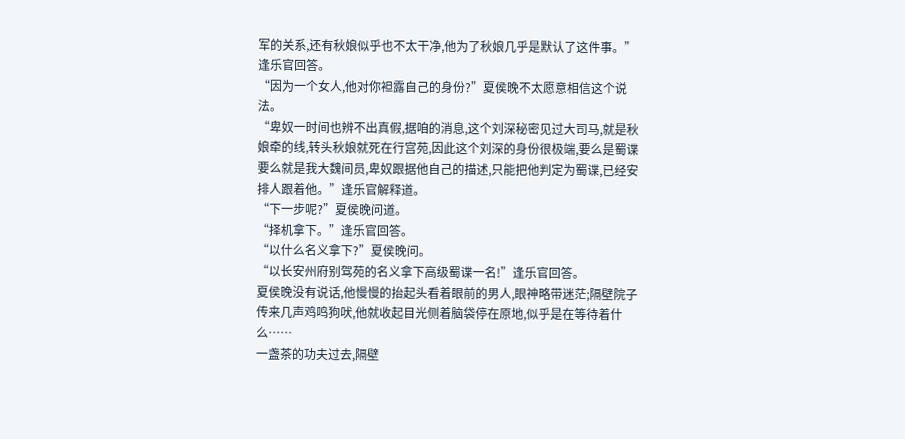军的关系,还有秋娘似乎也不太干净,他为了秋娘几乎是默认了这件事。”逢乐官回答。
“因为一个女人,他对你袒露自己的身份?”夏侯晚不太愿意相信这个说法。
“卑奴一时间也辨不出真假,据咱的消息,这个刘深秘密见过大司马,就是秋娘牵的线,转头秋娘就死在行宫苑,因此这个刘深的身份很极端,要么是蜀谍要么就是我大魏间员,卑奴跟据他自己的描述,只能把他判定为蜀谍,已经安排人跟着他。”逢乐官解释道。
“下一步呢?”夏侯晚问道。
“择机拿下。”逢乐官回答。
“以什么名义拿下?”夏侯晚问。
“以长安州府别驾苑的名义拿下高级蜀谍一名!”逢乐官回答。
夏侯晚没有说话,他慢慢的抬起头看着眼前的男人,眼神略带迷茫;隔壁院子传来几声鸡鸣狗吠,他就收起目光侧着脑袋停在原地,似乎是在等待着什么……
一盏茶的功夫过去,隔壁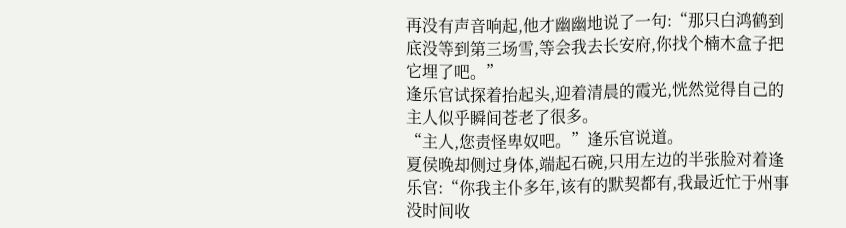再没有声音响起,他才幽幽地说了一句:“那只白鸿鹤到底没等到第三场雪,等会我去长安府,你找个楠木盒子把它埋了吧。”
逢乐官试探着抬起头,迎着清晨的霞光,恍然觉得自己的主人似乎瞬间苍老了很多。
“主人,您责怪卑奴吧。”逢乐官说道。
夏侯晚却侧过身体,端起石碗,只用左边的半张脸对着逢乐官:“你我主仆多年,该有的默契都有,我最近忙于州事没时间收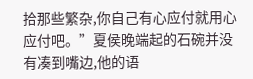拾那些繁杂,你自己有心应付就用心应付吧。”夏侯晚端起的石碗并没有凑到嘴边,他的语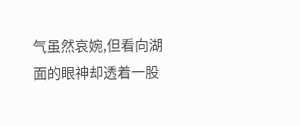气虽然哀婉,但看向湖面的眼神却透着一股